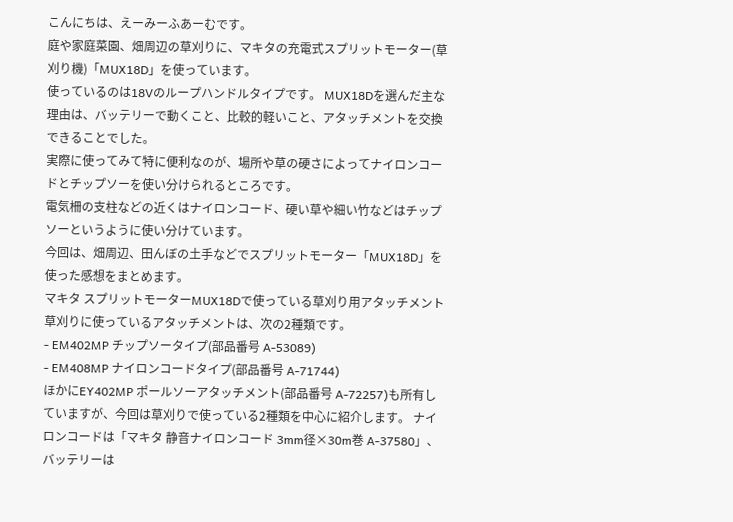こんにちは、えーみーふあーむです。
庭や家庭菜園、畑周辺の草刈りに、マキタの充電式スプリットモーター(草刈り機)「MUX18D」を使っています。
使っているのは18Vのループハンドルタイプです。 MUX18Dを選んだ主な理由は、バッテリーで動くこと、比較的軽いこと、アタッチメントを交換できることでした。
実際に使ってみて特に便利なのが、場所や草の硬さによってナイロンコードとチップソーを使い分けられるところです。
電気柵の支柱などの近くはナイロンコード、硬い草や細い竹などはチップソーというように使い分けています。
今回は、畑周辺、田んぼの土手などでスプリットモーター「MUX18D」を使った感想をまとめます。
マキタ スプリットモーターMUX18Dで使っている草刈り用アタッチメント
草刈りに使っているアタッチメントは、次の2種類です。
- EM402MP チップソータイプ(部品番号 A-53089)
- EM408MP ナイロンコードタイプ(部品番号 A-71744)
ほかにEY402MP ポールソーアタッチメント(部品番号 A-72257)も所有していますが、今回は草刈りで使っている2種類を中心に紹介します。 ナイロンコードは「マキタ 静音ナイロンコード 3mm径×30m巻 A-37580」、バッテリーは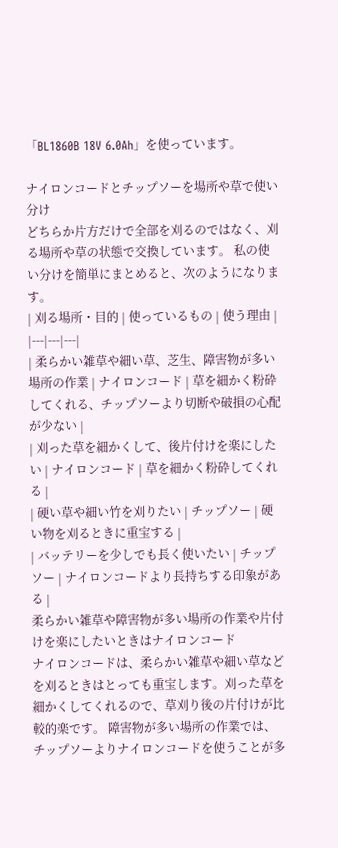「BL1860B 18V 6.0Ah」を使っています。

ナイロンコードとチップソーを場所や草で使い分け
どちらか片方だけで全部を刈るのではなく、刈る場所や草の状態で交換しています。 私の使い分けを簡単にまとめると、次のようになります。
| 刈る場所・目的 | 使っているもの | 使う理由 |
|---|---|---|
| 柔らかい雑草や細い草、芝生、障害物が多い場所の作業 | ナイロンコード | 草を細かく粉砕してくれる、チップソーより切断や破損の心配が少ない |
| 刈った草を細かくして、後片付けを楽にしたい | ナイロンコード | 草を細かく粉砕してくれる |
| 硬い草や細い竹を刈りたい | チップソー | 硬い物を刈るときに重宝する |
| バッテリーを少しでも長く使いたい | チップソー | ナイロンコードより長持ちする印象がある |
柔らかい雑草や障害物が多い場所の作業や片付けを楽にしたいときはナイロンコード
ナイロンコードは、柔らかい雑草や細い草などを刈るときはとっても重宝します。刈った草を細かくしてくれるので、草刈り後の片付けが比較的楽です。 障害物が多い場所の作業では、チップソーよりナイロンコードを使うことが多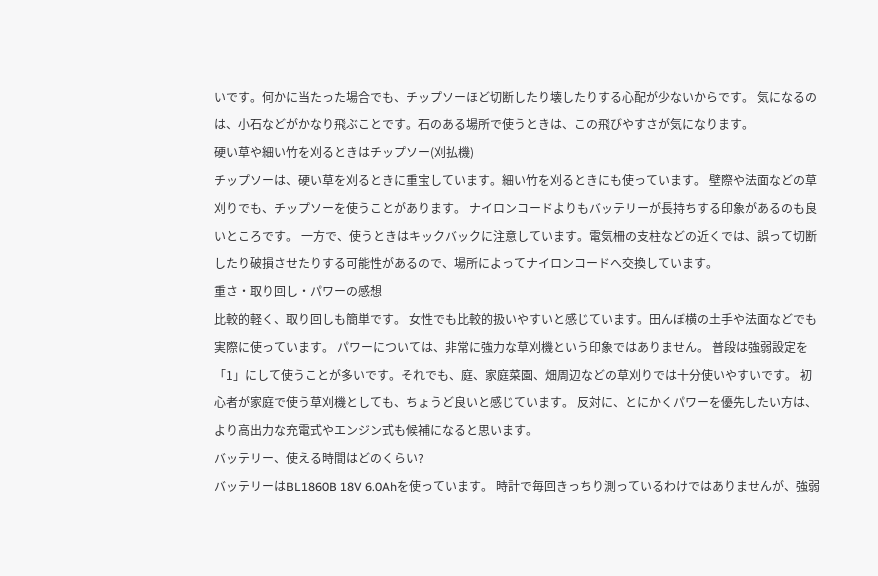いです。何かに当たった場合でも、チップソーほど切断したり壊したりする心配が少ないからです。 気になるのは、小石などがかなり飛ぶことです。石のある場所で使うときは、この飛びやすさが気になります。
硬い草や細い竹を刈るときはチップソー(刈払機)
チップソーは、硬い草を刈るときに重宝しています。細い竹を刈るときにも使っています。 壁際や法面などの草刈りでも、チップソーを使うことがあります。 ナイロンコードよりもバッテリーが長持ちする印象があるのも良いところです。 一方で、使うときはキックバックに注意しています。電気柵の支柱などの近くでは、誤って切断したり破損させたりする可能性があるので、場所によってナイロンコードへ交換しています。
重さ・取り回し・パワーの感想
比較的軽く、取り回しも簡単です。 女性でも比較的扱いやすいと感じています。田んぼ横の土手や法面などでも実際に使っています。 パワーについては、非常に強力な草刈機という印象ではありません。 普段は強弱設定を「1」にして使うことが多いです。それでも、庭、家庭菜園、畑周辺などの草刈りでは十分使いやすいです。 初心者が家庭で使う草刈機としても、ちょうど良いと感じています。 反対に、とにかくパワーを優先したい方は、より高出力な充電式やエンジン式も候補になると思います。
バッテリー、使える時間はどのくらい?
バッテリーはBL1860B 18V 6.0Ahを使っています。 時計で毎回きっちり測っているわけではありませんが、強弱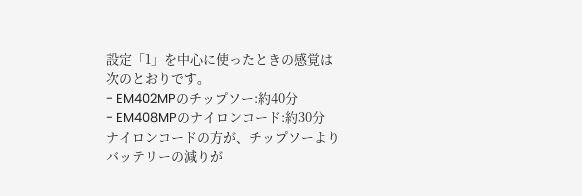設定「1」を中心に使ったときの感覚は次のとおりです。
- EM402MPのチップソー:約40分
- EM408MPのナイロンコード:約30分
ナイロンコードの方が、チップソーよりバッテリーの減りが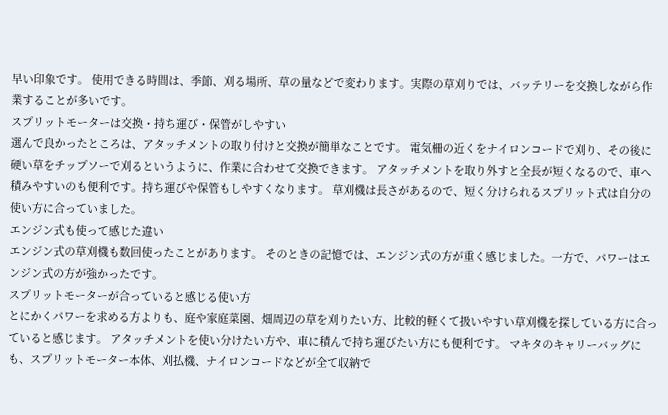早い印象です。 使用できる時間は、季節、刈る場所、草の量などで変わります。実際の草刈りでは、バッテリーを交換しながら作業することが多いです。
スプリットモーターは交換・持ち運び・保管がしやすい
選んで良かったところは、アタッチメントの取り付けと交換が簡単なことです。 電気柵の近くをナイロンコードで刈り、その後に硬い草をチップソーで刈るというように、作業に合わせて交換できます。 アタッチメントを取り外すと全長が短くなるので、車へ積みやすいのも便利です。持ち運びや保管もしやすくなります。 草刈機は長さがあるので、短く分けられるスプリット式は自分の使い方に合っていました。
エンジン式も使って感じた違い
エンジン式の草刈機も数回使ったことがあります。 そのときの記憶では、エンジン式の方が重く感じました。一方で、パワーはエンジン式の方が強かったです。
スプリットモーターが合っていると感じる使い方
とにかくパワーを求める方よりも、庭や家庭菜園、畑周辺の草を刈りたい方、比較的軽くて扱いやすい草刈機を探している方に合っていると感じます。 アタッチメントを使い分けたい方や、車に積んで持ち運びたい方にも便利です。 マキタのキャリーバッグにも、スプリットモーター本体、刈払機、ナイロンコードなどが全て収納で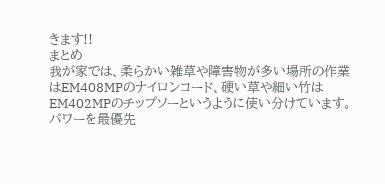きます!!
まとめ
我が家では、柔らかい雑草や障害物が多い場所の作業はEM408MPのナイロンコード、硬い草や細い竹はEM402MPのチップソーというように使い分けています。
パワーを最優先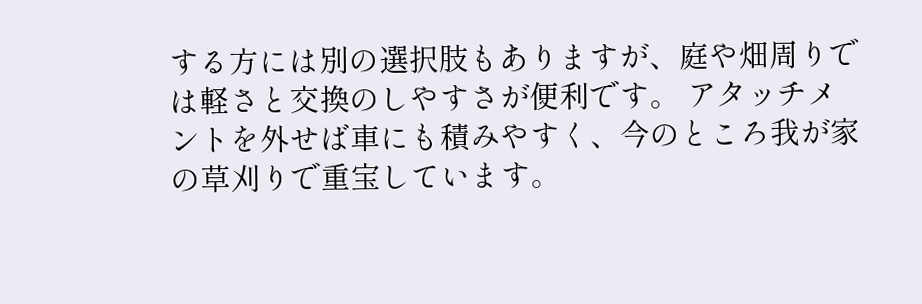する方には別の選択肢もありますが、庭や畑周りでは軽さと交換のしやすさが便利です。 アタッチメントを外せば車にも積みやすく、今のところ我が家の草刈りで重宝しています。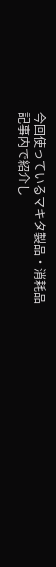今回使っているマキタ製品・消耗品
記事内で紹介し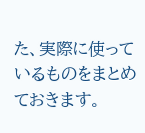た、実際に使っているものをまとめておきます。